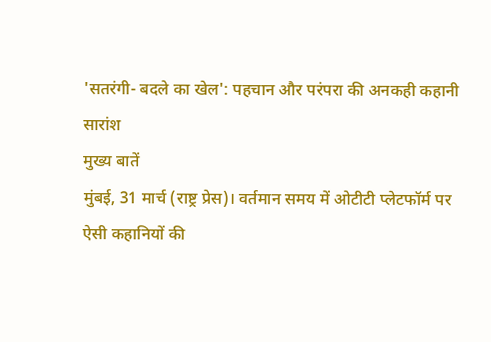'सतरंगी- बदले का खेल': पहचान और परंपरा की अनकही कहानी
सारांश
मुख्य बातें
मुंबई, 31 मार्च (राष्ट्र प्रेस)। वर्तमान समय में ओटीटी प्लेटफॉर्म पर ऐसी कहानियों की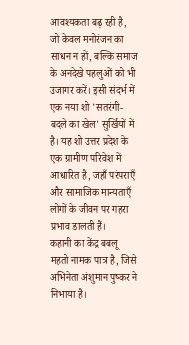आवश्यकता बढ़ रही है, जो केवल मनोरंजन का साधन न हों, बल्कि समाज के अनदेखे पहलुओं को भी उजागर करें। इसी संदर्भ में एक नया शो 'सतरंगी- बदले का खेल' सुर्खियों में है। यह शो उत्तर प्रदेश के एक ग्रामीण परिवेश में आधारित है, जहाँ परंपराएँ और सामाजिक मान्यताएँ लोगों के जीवन पर गहरा प्रभाव डालती हैं।
कहानी का केंद्र बबलू महतो नामक पात्र है, जिसे अभिनेता अंशुमान पुष्कर ने निभाया है।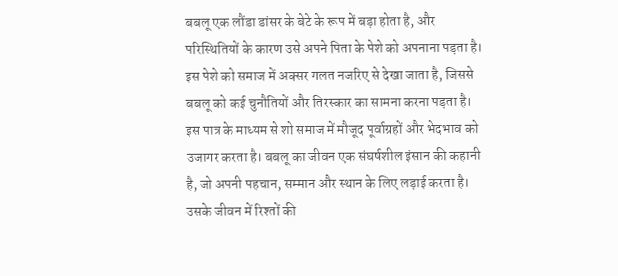बबलू एक लौंडा डांसर के बेटे के रूप में बड़ा होता है, और परिस्थितियों के कारण उसे अपने पिता के पेशे को अपनाना पड़ता है। इस पेशे को समाज में अक्सर गलत नजरिए से देखा जाता है, जिससे बबलू को कई चुनौतियों और तिरस्कार का सामना करना पड़ता है।
इस पात्र के माध्यम से शो समाज में मौजूद पूर्वाग्रहों और भेदभाव को उजागर करता है। बबलू का जीवन एक संघर्षशील इंसान की कहानी है, जो अपनी पहचान, सम्मान और स्थान के लिए लड़ाई करता है। उसके जीवन में रिश्तों की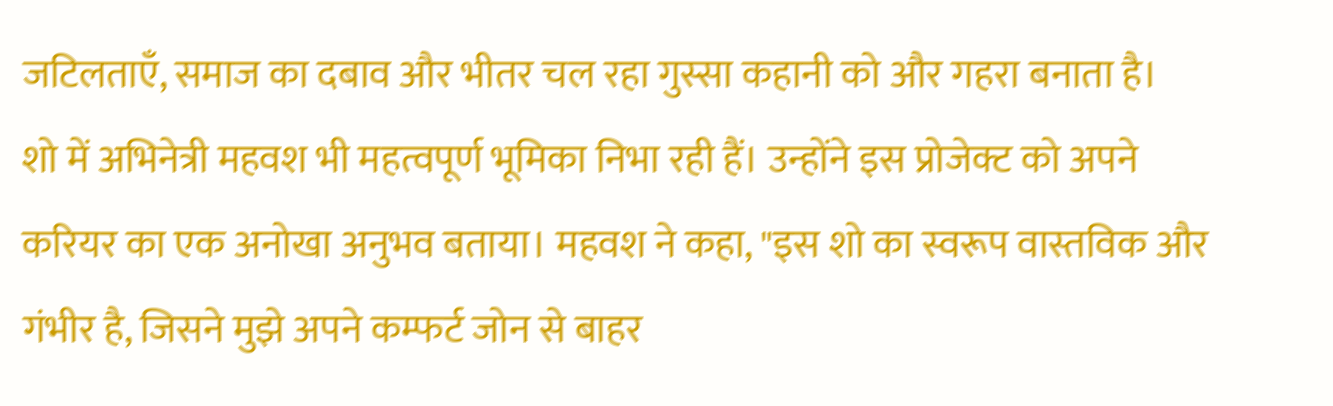जटिलताएँ, समाज का दबाव और भीतर चल रहा गुस्सा कहानी को और गहरा बनाता है।
शो में अभिनेत्री महवश भी महत्वपूर्ण भूमिका निभा रही हैं। उन्होंने इस प्रोजेक्ट को अपने करियर का एक अनोखा अनुभव बताया। महवश ने कहा, "इस शो का स्वरूप वास्तविक और गंभीर है, जिसने मुझे अपने कम्फर्ट जोन से बाहर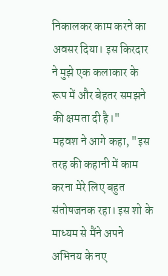निकालकर काम करने का अवसर दिया। इस किरदार ने मुझे एक कलाकार के रूप में और बेहतर समझने की क्षमता दी है।"
महवश ने आगे कहा, "इस तरह की कहानी में काम करना मेरे लिए बहुत संतोषजनक रहा। इस शो के माध्यम से मैंने अपने अभिनय के नए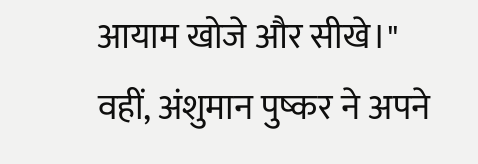आयाम खोजे और सीखे।"
वहीं, अंशुमान पुष्कर ने अपने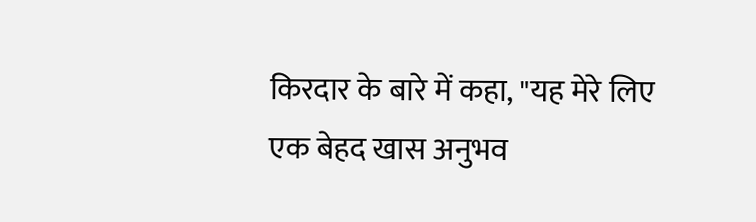किरदार के बारे में कहा, "यह मेरे लिए एक बेहद खास अनुभव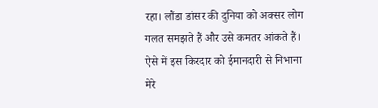रहा। लौंडा डांसर की दुनिया को अक्सर लोग गलत समझते हैं और उसे कमतर आंकते हैं। ऐसे में इस किरदार को ईमानदारी से निभाना मेरे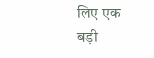लिए एक बड़ी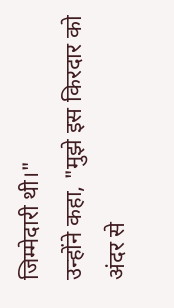जिम्मेदारी थी।"
उन्होंने कहा, "मुझे इस किरदार को अंदर से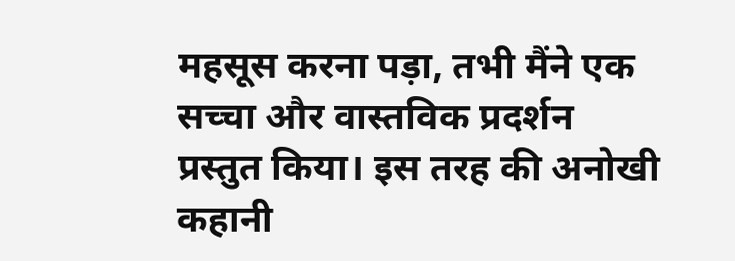महसूस करना पड़ा, तभी मैंने एक सच्चा और वास्तविक प्रदर्शन प्रस्तुत किया। इस तरह की अनोखी कहानी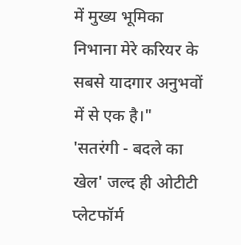में मुख्य भूमिका निभाना मेरे करियर के सबसे यादगार अनुभवों में से एक है।"
'सतरंगी - बदले का खेल' जल्द ही ओटीटी प्लेटफॉर्म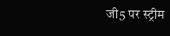जी5 पर स्ट्रीम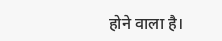होने वाला है।